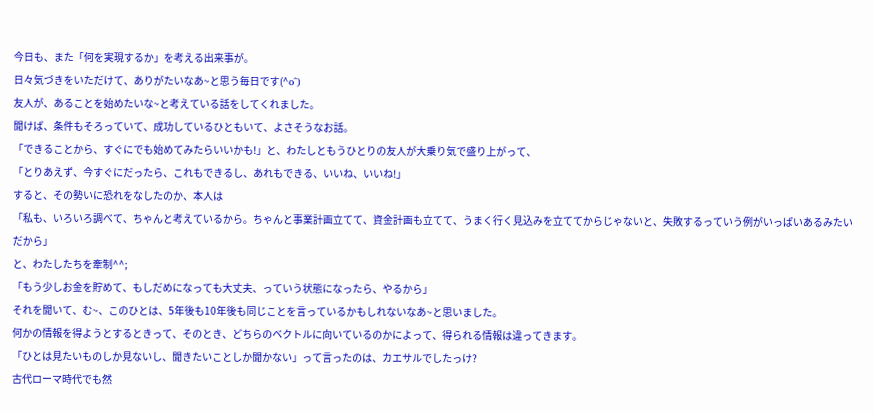今日も、また「何を実現するか」を考える出来事が。
日々気づきをいただけて、ありがたいなあ~と思う毎日です(^o^)
友人が、あることを始めたいな~と考えている話をしてくれました。
聞けば、条件もそろっていて、成功しているひともいて、よさそうなお話。
「できることから、すぐにでも始めてみたらいいかも!」と、わたしともうひとりの友人が大乗り気で盛り上がって、
「とりあえず、今すぐにだったら、これもできるし、あれもできる、いいね、いいね!」
すると、その勢いに恐れをなしたのか、本人は
「私も、いろいろ調べて、ちゃんと考えているから。ちゃんと事業計画立てて、資金計画も立てて、うまく行く見込みを立ててからじゃないと、失敗するっていう例がいっぱいあるみたいだから」
と、わたしたちを牽制^^;
「もう少しお金を貯めて、もしだめになっても大丈夫、っていう状態になったら、やるから」
それを聞いて、む~、このひとは、5年後も10年後も同じことを言っているかもしれないなあ~と思いました。
何かの情報を得ようとするときって、そのとき、どちらのベクトルに向いているのかによって、得られる情報は違ってきます。
「ひとは見たいものしか見ないし、聞きたいことしか聞かない」って言ったのは、カエサルでしたっけ?
古代ローマ時代でも然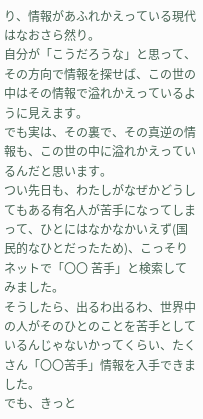り、情報があふれかえっている現代はなおさら然り。
自分が「こうだろうな」と思って、その方向で情報を探せば、この世の中はその情報で溢れかえっているように見えます。
でも実は、その裏で、その真逆の情報も、この世の中に溢れかえっているんだと思います。
つい先日も、わたしがなぜかどうしてもある有名人が苦手になってしまって、ひとにはなかなかいえず(国民的なひとだったため)、こっそりネットで「〇〇 苦手」と検索してみました。
そうしたら、出るわ出るわ、世界中の人がそのひとのことを苦手としているんじゃないかってくらい、たくさん「〇〇苦手」情報を入手できました。
でも、きっと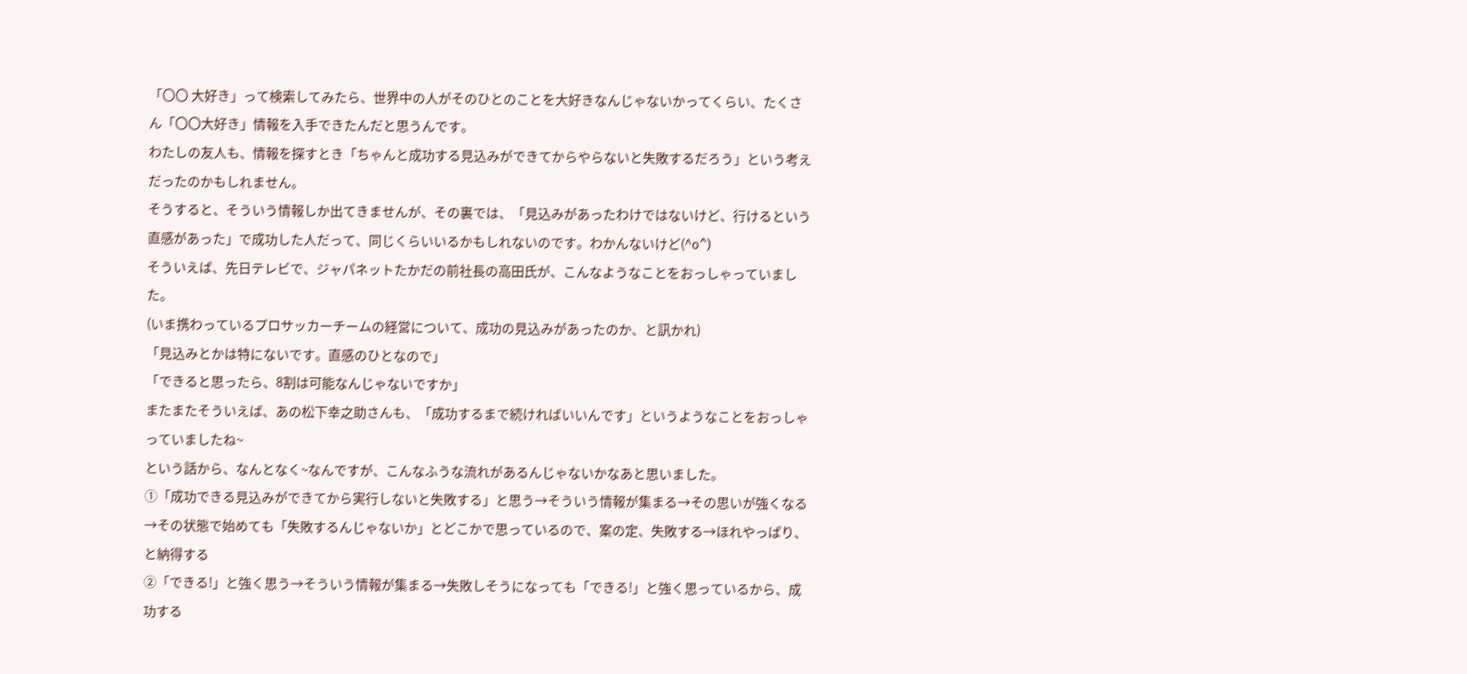「〇〇 大好き」って検索してみたら、世界中の人がそのひとのことを大好きなんじゃないかってくらい、たくさん「〇〇大好き」情報を入手できたんだと思うんです。
わたしの友人も、情報を探すとき「ちゃんと成功する見込みができてからやらないと失敗するだろう」という考えだったのかもしれません。
そうすると、そういう情報しか出てきませんが、その裏では、「見込みがあったわけではないけど、行けるという直感があった」で成功した人だって、同じくらいいるかもしれないのです。わかんないけど(^o^)
そういえば、先日テレビで、ジャパネットたかだの前社長の高田氏が、こんなようなことをおっしゃっていました。
(いま携わっているプロサッカーチームの経営について、成功の見込みがあったのか、と訊かれ)
「見込みとかは特にないです。直感のひとなので」
「できると思ったら、8割は可能なんじゃないですか」
またまたそういえば、あの松下幸之助さんも、「成功するまで続ければいいんです」というようなことをおっしゃっていましたね~
という話から、なんとなく~なんですが、こんなふうな流れがあるんじゃないかなあと思いました。
①「成功できる見込みができてから実行しないと失敗する」と思う→そういう情報が集まる→その思いが強くなる→その状態で始めても「失敗するんじゃないか」とどこかで思っているので、案の定、失敗する→ほれやっぱり、と納得する
②「できる!」と強く思う→そういう情報が集まる→失敗しそうになっても「できる!」と強く思っているから、成功する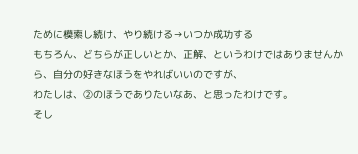ために模索し続け、やり続ける→いつか成功する
もちろん、どちらが正しいとか、正解、というわけではありませんから、自分の好きなほうをやればいいのですが、
わたしは、②のほうでありたいなあ、と思ったわけです。
そし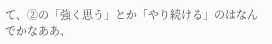て、②の「強く思う」とか「やり続ける」のはなんでかなああ、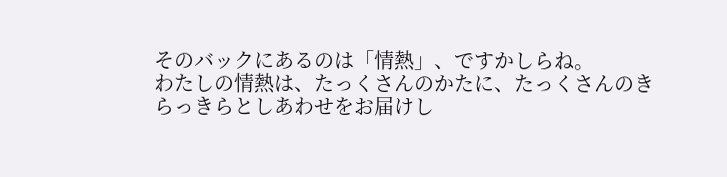そのバックにあるのは「情熱」、ですかしらね。
わたしの情熱は、たっくさんのかたに、たっくさんのきらっきらとしあわせをお届けし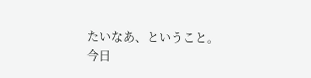たいなあ、ということ。
今日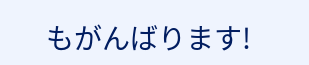もがんばります!